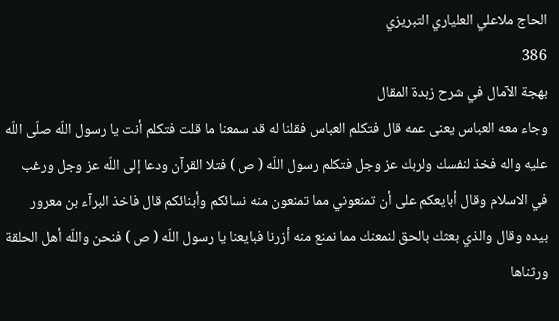الحاج ملاعلي العلياري التبريزي
386
بهجة الآمال في شرح زبدة المقال
وجاء معه العباس يعنى عمه قال فتكلم العباس فقلنا له قد سمعنا ما قلت فتكلم أنت يا رسول اللّه صلّى اللّه عليه واله فخذ لنفسك ولربك عز وجل فتكلم رسول اللّه ( ص ) فتلا القرآن ودعا إلى اللّه عز وجل ورغب في الاسلام وقال أبايعكم على أن تمنعوني مما تمنعون منه نسائكم وأبنائكم قال فاخذ البرآء بن معرور بيده وقال والذي بعثك بالحق لنمعنك مما نمنع منه أزرنا فبايعنا يا رسول اللّه ( ص ) فنحن واللّه أهل الحلقة ورثناها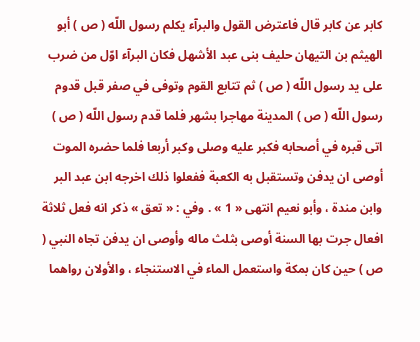كابر عن كابر قال فاعترض القول والبرآء يكلم رسول اللّه ( ص ) أبو الهيثم بن التيهان حليف بنى عبد الأشهل فكان البرآء اوّل من ضرب على يد رسول اللّه ( ص ) ثم تتابع القوم وتوفى في صفر قبل قدوم رسول اللّه ( ص ) المدينة مهاجرا بشهر فلما قدم رسول اللّه ( ص ) اتى قبره في أصحابه فكبر عليه وصلى وكبر أربعا فلما حضره الموت أوصى ان يدفن وتستقبل به الكعبة ففعلوا ذلك اخرجه ابن عبد البر وابن مندة ، وأبو نعيم انتهى « 1 » . وفي : « تعق » ذكر انه فعل ثلاثة افعال جرت بها السنة أوصى بثلث ماله وأوصى ان يدفن تجاه النبي ( ص ) حين كان بمكة واستعمل الماء في الاستنجاء ، والأولان رواهما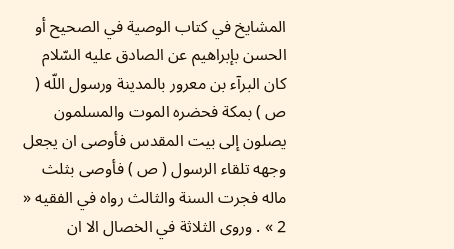المشايخ في كتاب الوصية في الصحيح أو الحسن بإبراهيم عن الصادق عليه السّلام كان البرآء بن معرور بالمدينة ورسول اللّه ( ص ) بمكة فحضره الموت والمسلمون يصلون إلى بيت المقدس فأوصى ان يجعل وجهه تلقاء الرسول ( ص ) فأوصى بثلث ماله فجرت السنة والثالث رواه في الفقيه « 2 » . وروى الثلاثة في الخصال الا ان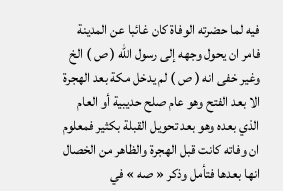فيه لما حضرته الوفاة كان غائبا عن المدينة فامر ان يحول وجهه إلى رسول اللّه ( ص ) الخ وغير خفى انه ( ص ) لم يدخل مكة بعد الهجرة الا بعد الفتح وهو عام صلح حديبية أو العام الذي بعده وهو بعد تحويل القبلة بكثير فمعلوم ان وفاته كانت قبل الهجرة والظاهر من الخصال انها بعدها فتأمل وذكر « صه » في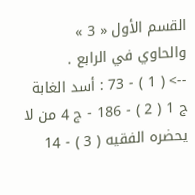القسم الأول « 3 » والحاوي في الرابع .
--> ( 1 ) - 73 : أسد الغابة ج 1 ( 2 ) - 186 - ج 4 من لا يحضره الفقيه ( 3 ) - 14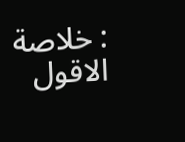: خلاصة الاقول